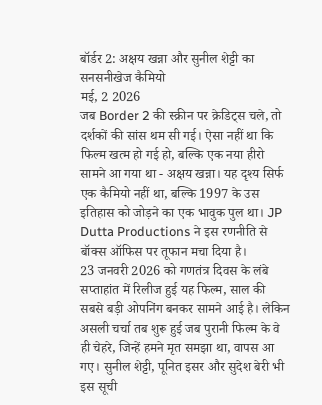बॉर्डर 2: अक्षय खन्ना और सुनील शेट्टी का सनसनीखेज कैमियो
मई, 2 2026
जब Border 2 की स्क्रीन पर क्रेडिट्स चले, तो दर्शकों की सांस थम सी गई। ऐसा नहीं था कि फिल्म खत्म हो गई हो, बल्कि एक नया हीरो सामने आ गया था - अक्षय खन्ना। यह दृश्य सिर्फ एक कैमियो नहीं था, बल्कि 1997 के उस इतिहास को जोड़ने का एक भावुक पुल था। JP Dutta Productions ने इस रणनीति से बॉक्स ऑफिस पर तूफान मचा दिया है।
23 जनवरी 2026 को गणतंत्र दिवस के लंबे सप्ताहांत में रिलीज हुई यह फिल्म, साल की सबसे बड़ी ओपनिंग बनकर सामने आई है। लेकिन असली चर्चा तब शुरू हुई जब पुरानी फिल्म के वे ही चेहरे, जिन्हें हमने मृत समझा था, वापस आ गए। सुनील शेट्टी, पूनित इसर और सुदेश बेरी भी इस सूची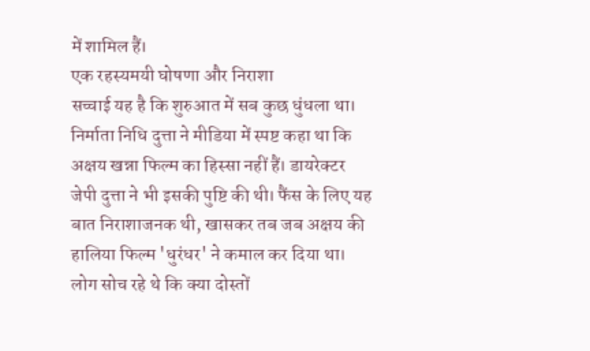में शामिल हैं।
एक रहस्यमयी घोषणा और निराशा
सच्चाई यह है कि शुरुआत में सब कुछ धुंधला था। निर्माता निधि दुत्ता ने मीडिया में स्पष्ट कहा था कि अक्षय खन्ना फिल्म का हिस्सा नहीं हैं। डायरेक्टर जेपी दुत्ता ने भी इसकी पुष्टि की थी। फैंस के लिए यह बात निराशाजनक थी, खासकर तब जब अक्षय की हालिया फिल्म 'धुरंधर' ने कमाल कर दिया था। लोग सोच रहे थे कि क्या दोस्तों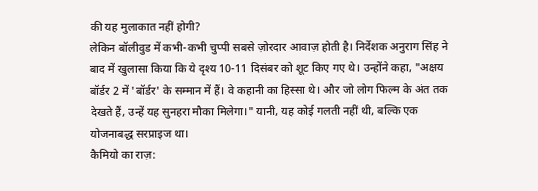की यह मुलाकात नहीं होगी?
लेकिन बॉलीवुड में कभी-कभी चुप्पी सबसे ज़ोरदार आवाज़ होती है। निर्देशक अनुराग सिंह ने बाद में खुलासा किया कि ये दृश्य 10-11 दिसंबर को शूट किए गए थे। उन्होंने कहा, "अक्षय बॉर्डर 2 में 'बॉर्डर' के सम्मान में हैं। वे कहानी का हिस्सा थे। और जो लोग फिल्म के अंत तक देखते हैं, उन्हें यह सुनहरा मौका मिलेगा।" यानी, यह कोई गलती नहीं थी, बल्कि एक योजनाबद्ध सरप्राइज था।
कैमियो का राज़: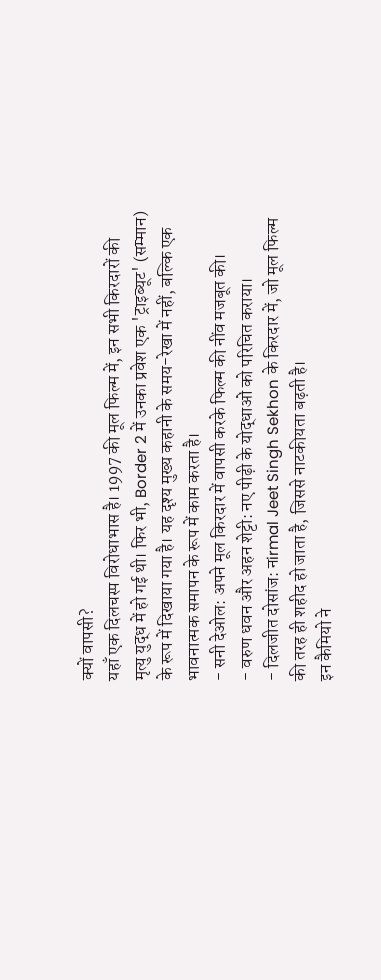क्यों वापसी?
यहाँ एक दिलचस्प विरोधाभास है। 1997 की मूल फिल्म में, इन सभी किरदारों की मृत्यु युद्ध में हो गई थी। फिर भी, Border 2 में उनका प्रवेश एक 'ट्राइब्यूट' (सम्मान) के रूप में दिखाया गया है। यह दृश्य मुख्य कहानी के समय-रेखा में नहीं, बल्कि एक भावनात्मक समापन के रूप में काम करता है।
- सनी देओल: अपने मूल किरदार में वापसी करके फिल्म की नींव मजबूत की।
- वरुण धवन और अहन शेट्टी: नए पीढ़ी के योद्धाओं को परिचित कराया।
- दिलजीत दोसांज: नirmal Jeet Singh Sekhon के किरदार में, जो मूल फिल्म की तरह ही शहीद हो जाता है, जिससे नाटकीयता बढ़ती है।
इन कैमियो ने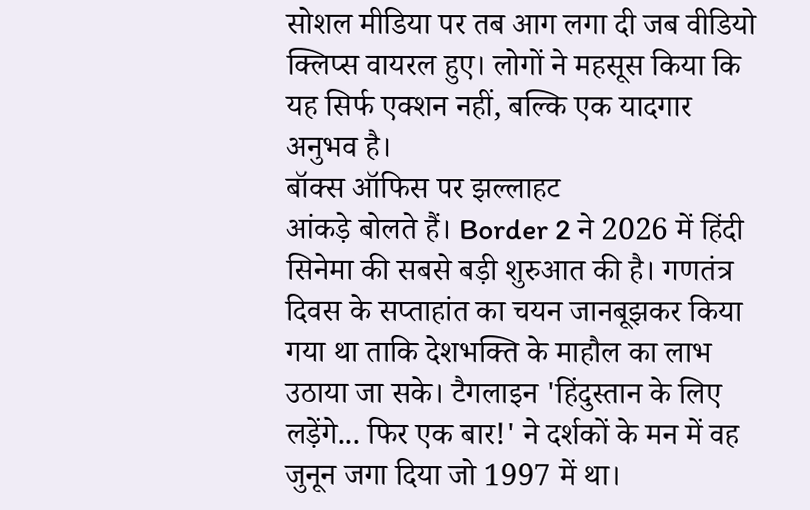सोशल मीडिया पर तब आग लगा दी जब वीडियो क्लिप्स वायरल हुए। लोगों ने महसूस किया कि यह सिर्फ एक्शन नहीं, बल्कि एक यादगार अनुभव है।
बॉक्स ऑफिस पर झल्लाहट
आंकड़े बोलते हैं। Border 2 ने 2026 में हिंदी सिनेमा की सबसे बड़ी शुरुआत की है। गणतंत्र दिवस के सप्ताहांत का चयन जानबूझकर किया गया था ताकि देशभक्ति के माहौल का लाभ उठाया जा सके। टैगलाइन 'हिंदुस्तान के लिए लड़ेंगे... फिर एक बार!' ने दर्शकों के मन में वह जुनून जगा दिया जो 1997 में था।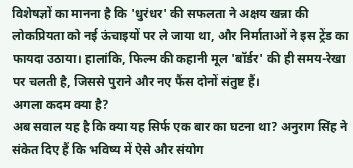विशेषज्ञों का मानना है कि 'धुरंधर' की सफलता ने अक्षय खन्ना की लोकप्रियता को नई ऊंचाइयों पर ले जाया था, और निर्माताओं ने इस ट्रेंड का फायदा उठाया। हालांकि, फिल्म की कहानी मूल 'बॉर्डर' की ही समय-रेखा पर चलती है, जिससे पुराने और नए फैंस दोनों संतुष्ट हैं।
अगला कदम क्या है?
अब सवाल यह है कि क्या यह सिर्फ एक बार का घटना था? अनुराग सिंह ने संकेत दिए हैं कि भविष्य में ऐसे और संयोग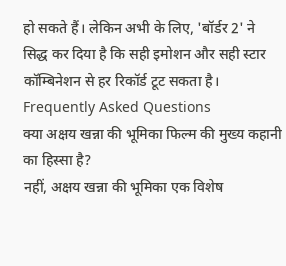हो सकते हैं। लेकिन अभी के लिए, 'बॉर्डर 2' ने सिद्ध कर दिया है कि सही इमोशन और सही स्टार कॉम्बिनेशन से हर रिकॉर्ड टूट सकता है।
Frequently Asked Questions
क्या अक्षय खन्ना की भूमिका फिल्म की मुख्य कहानी का हिस्सा है?
नहीं, अक्षय खन्ना की भूमिका एक विशेष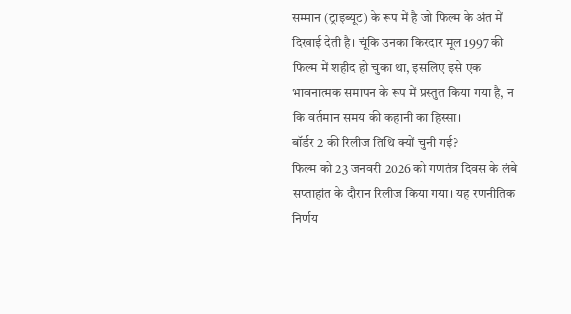सम्मान (ट्राइब्यूट) के रूप में है जो फिल्म के अंत में दिखाई देती है। चूंकि उनका किरदार मूल 1997 की फिल्म में शहीद हो चुका था, इसलिए इसे एक भावनात्मक समापन के रूप में प्रस्तुत किया गया है, न कि वर्तमान समय की कहानी का हिस्सा।
बॉर्डर 2 की रिलीज तिथि क्यों चुनी गई?
फिल्म को 23 जनवरी 2026 को गणतंत्र दिवस के लंबे सप्ताहांत के दौरान रिलीज किया गया। यह रणनीतिक निर्णय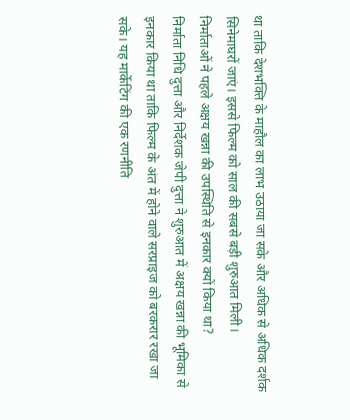था ताकि देशभक्ति के माहौल का लाभ उठाया जा सके और अधिक से अधिक दर्शक सिनेमाघरों जाएं। इससे फिल्म को साल की सबसे बड़ी शुरुआत मिली।
निर्माताओं ने पहले अक्षय खन्ना की उपस्थिति से इनकार क्यों किया था?
निर्माता निधि दुत्ता और निर्देशक जेपी दुत्ता ने शुरुआत में अक्षय खन्ना की भूमिका से इनकार किया था ताकि फिल्म के अंत में होने वाले सरप्राइज को बरकरार रखा जा सके। यह मार्केटिंग की एक रणनीति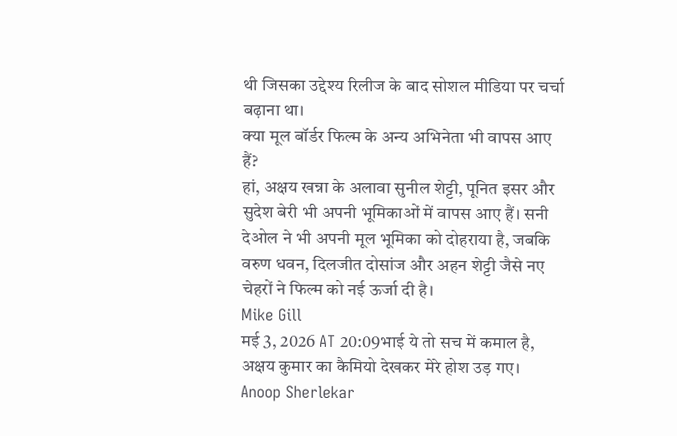थी जिसका उद्देश्य रिलीज के बाद सोशल मीडिया पर चर्चा बढ़ाना था।
क्या मूल बॉर्डर फिल्म के अन्य अभिनेता भी वापस आए हैं?
हां, अक्षय खन्ना के अलावा सुनील शेट्टी, पूनित इसर और सुदेश बेरी भी अपनी भूमिकाओं में वापस आए हैं। सनी देओल ने भी अपनी मूल भूमिका को दोहराया है, जबकि वरुण धवन, दिलजीत दोसांज और अहन शेट्टी जैसे नए चेहरों ने फिल्म को नई ऊर्जा दी है।
Mike Gill
मई 3, 2026 AT 20:09भाई ये तो सच में कमाल है, अक्षय कुमार का कैमियो देखकर मेरे होश उड़ गए।
Anoop Sherlekar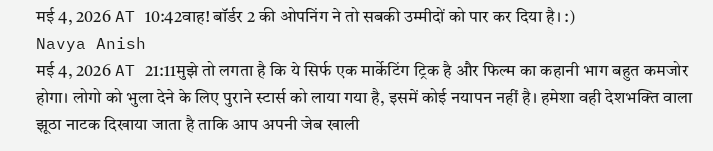मई 4, 2026 AT 10:42वाह! बॉर्डर 2 की ओपनिंग ने तो सबकी उम्मीदों को पार कर दिया है। :)
Navya Anish
मई 4, 2026 AT 21:11मुझे तो लगता है कि ये सिर्फ एक मार्केटिंग ट्रिक है और फिल्म का कहानी भाग बहुत कमजोर होगा। लोगो को भुला देने के लिए पुराने स्टार्स को लाया गया है, इसमें कोई नयापन नहीं है। हमेशा वही देशभक्ति वाला झूठा नाटक दिखाया जाता है ताकि आप अपनी जेब खाली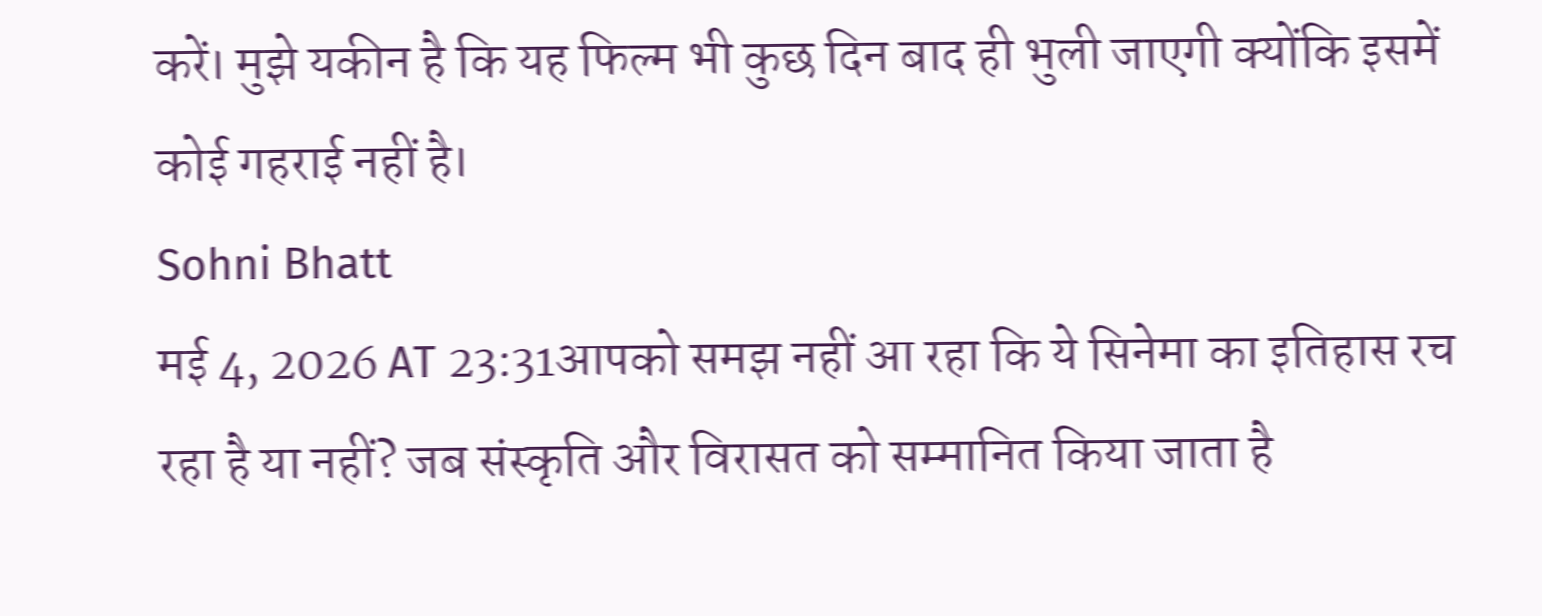करें। मुझे यकीन है कि यह फिल्म भी कुछ दिन बाद ही भुली जाएगी क्योंकि इसमें कोई गहराई नहीं है।
Sohni Bhatt
मई 4, 2026 AT 23:31आपको समझ नहीं आ रहा कि ये सिनेमा का इतिहास रच रहा है या नहीं? जब संस्कृति और विरासत को सम्मानित किया जाता है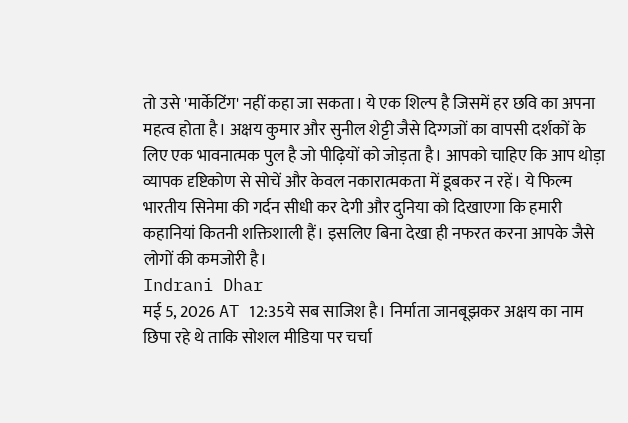तो उसे 'मार्केटिंग' नहीं कहा जा सकता। ये एक शिल्प है जिसमें हर छवि का अपना महत्व होता है। अक्षय कुमार और सुनील शेट्टी जैसे दिग्गजों का वापसी दर्शकों के लिए एक भावनात्मक पुल है जो पीढ़ियों को जोड़ता है। आपको चाहिए कि आप थोड़ा व्यापक दृष्टिकोण से सोचें और केवल नकारात्मकता में डूबकर न रहें। ये फिल्म भारतीय सिनेमा की गर्दन सीधी कर देगी और दुनिया को दिखाएगा कि हमारी कहानियां कितनी शक्तिशाली हैं। इसलिए बिना देखा ही नफरत करना आपके जैसे लोगों की कमजोरी है।
Indrani Dhar
मई 5, 2026 AT 12:35ये सब साजिश है। निर्माता जानबूझकर अक्षय का नाम छिपा रहे थे ताकि सोशल मीडिया पर चर्चा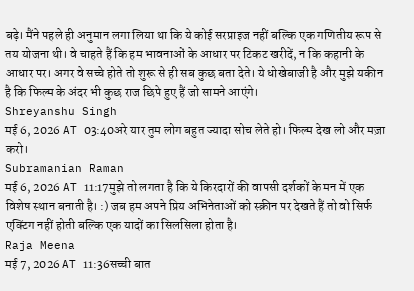बढ़े। मैंने पहले ही अनुमान लगा लिया था कि ये कोई सरप्राइज नहीं बल्कि एक गणितीय रूप से तय योजना थी। वे चाहते हैं कि हम भावनाओं के आधार पर टिकट खरीदें, न कि कहानी के आधार पर। अगर वे सच्चे होते तो शुरू से ही सब कुछ बता देते। ये धोखेबाजी है और मुझे यकीन है कि फिल्म के अंदर भी कुछ राज छिपे हुए हैं जो सामने आएंगे।
Shreyanshu Singh
मई 6, 2026 AT 03:40अरे यार तुम लोग बहुत ज्यादा सोच लेते हो। फिल्म देख लो और मज़ा करो।
Subramanian Raman
मई 6, 2026 AT 11:17मुझे तो लगता है कि ये किरदारों की वापसी दर्शकों के मन में एक विशेष स्थान बनाती है। :) जब हम अपने प्रिय अभिनेताओं को स्क्रीन पर देखते हैं तो वो सिर्फ एक्टिंग नहीं होती बल्कि एक यादों का सिलसिला होता है।
Raja Meena
मई 7, 2026 AT 11:36सच्ची बात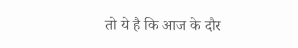तो ये है कि आज के दौर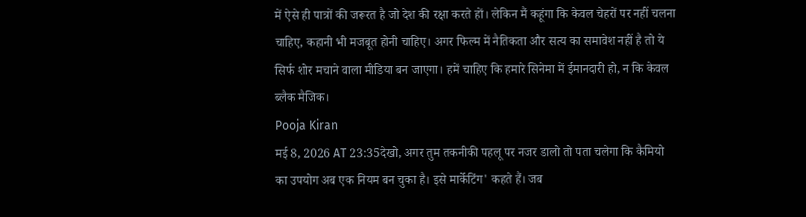में ऐसे ही पात्रों की जरूरत है जो देश की रक्षा करते हों। लेकिन मैं कहूंगा कि केवल चेहरों पर नहीं चलना चाहिए, कहानी भी मजबूत होनी चाहिए। अगर फिल्म में नैतिकता और सत्य का समावेश नहीं है तो ये सिर्फ शोर मचाने वाला मीडिया बन जाएगा। हमें चाहिए कि हमारे सिनेमा में ईमानदारी हो, न कि केवल ब्लैक मैजिक।
Pooja Kiran
मई 8, 2026 AT 23:35देखो, अगर तुम तकनीकी पहलू पर नजर डालो तो पता चलेगा कि कैमियो का उपयोग अब एक नियम बन चुका है। इसे मार्केटिंग' कहते हैं। जब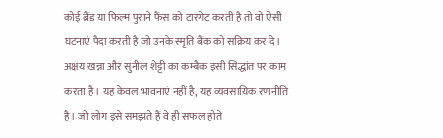कोई ब्रैंड या फिल्म पुराने फैंस को टारगेट करती है तो वो ऐसी घटनाएं पैदा करती है जो उनके स्मृति बैंक को सक्रिय कर दे। अक्षय खन्ना और सुनील शेट्टी का कम्बैक इसी सिद्धांत पर काम करता है। यह केवल भावनाएं नहीं है, यह व्यवसायिक रणनीति है। जो लोग इसे समझते हैं वे ही सफल होते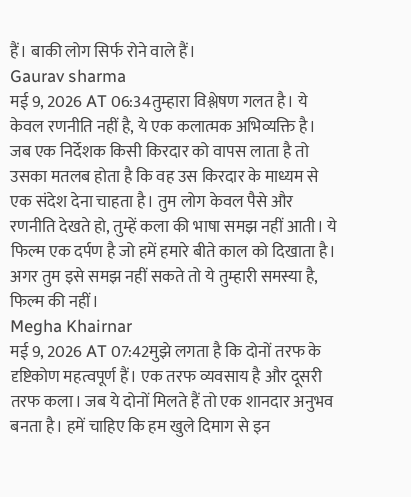हैं। बाकी लोग सिर्फ रोने वाले हैं।
Gaurav sharma
मई 9, 2026 AT 06:34तुम्हारा विश्लेषण गलत है। ये केवल रणनीति नहीं है, ये एक कलात्मक अभिव्यक्ति है। जब एक निर्देशक किसी किरदार को वापस लाता है तो उसका मतलब होता है कि वह उस किरदार के माध्यम से एक संदेश देना चाहता है। तुम लोग केवल पैसे और रणनीति देखते हो, तुम्हें कला की भाषा समझ नहीं आती। ये फिल्म एक दर्पण है जो हमें हमारे बीते काल को दिखाता है। अगर तुम इसे समझ नहीं सकते तो ये तुम्हारी समस्या है, फिल्म की नहीं।
Megha Khairnar
मई 9, 2026 AT 07:42मुझे लगता है कि दोनों तरफ के दृष्टिकोण महत्वपूर्ण हैं। एक तरफ व्यवसाय है और दूसरी तरफ कला। जब ये दोनों मिलते हैं तो एक शानदार अनुभव बनता है। हमें चाहिए कि हम खुले दिमाग से इन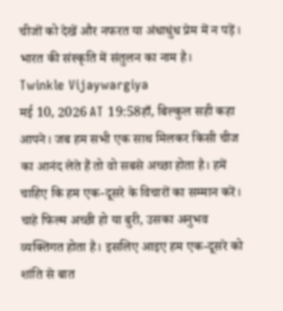चीजों को देखें और नफरत या अंधाधुंध प्रेम में न पड़ें। भारत की संस्कृति में संतुलन का नाम है।
Twinkle Vijaywargiya
मई 10, 2026 AT 19:58हाँ, बिल्कुल सही कहा आपने। जब हम सभी एक साथ मिलकर किसी चीज का आनंद लेते हैं तो वो सबसे अच्छा होता है। हमें चाहिए कि हम एक-दूसरे के विचारों का सम्मान करें। चाहे फिल्म अच्छी हो या बुरी, उसका अनुभव व्यक्तिगत होता है। इसलिए आइए हम एक-दूसरे को शांति से बात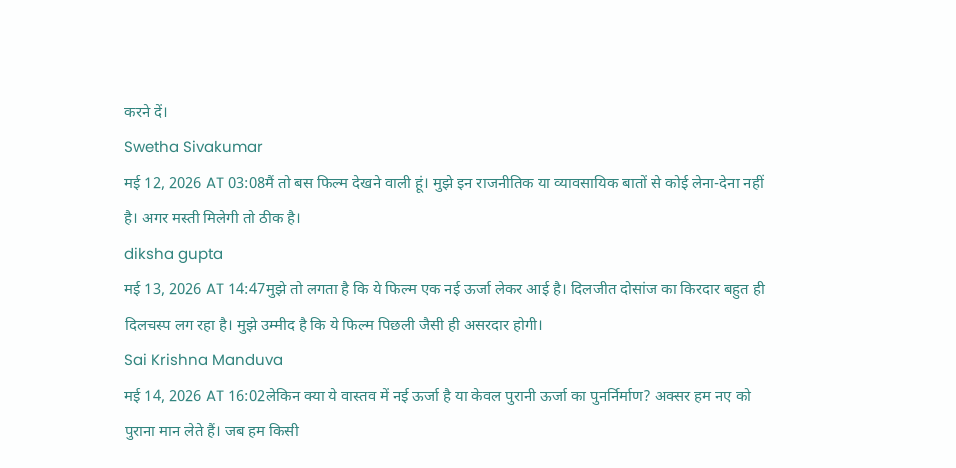करने दें।
Swetha Sivakumar
मई 12, 2026 AT 03:08मैं तो बस फिल्म देखने वाली हूं। मुझे इन राजनीतिक या व्यावसायिक बातों से कोई लेना-देना नहीं है। अगर मस्ती मिलेगी तो ठीक है।
diksha gupta
मई 13, 2026 AT 14:47मुझे तो लगता है कि ये फिल्म एक नई ऊर्जा लेकर आई है। दिलजीत दोसांज का किरदार बहुत ही दिलचस्प लग रहा है। मुझे उम्मीद है कि ये फिल्म पिछली जैसी ही असरदार होगी।
Sai Krishna Manduva
मई 14, 2026 AT 16:02लेकिन क्या ये वास्तव में नई ऊर्जा है या केवल पुरानी ऊर्जा का पुनर्निर्माण? अक्सर हम नए को पुराना मान लेते हैं। जब हम किसी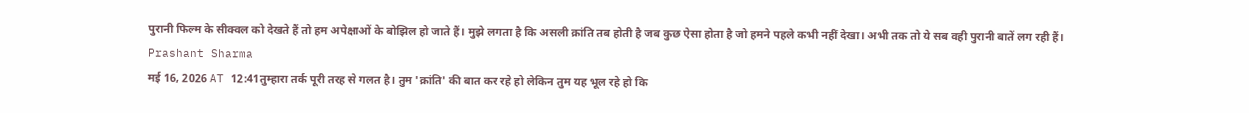पुरानी फिल्म के सीक्वल को देखते हैं तो हम अपेक्षाओं के बोझिल हो जाते हैं। मुझे लगता है कि असली क्रांति तब होती है जब कुछ ऐसा होता है जो हमने पहले कभी नहीं देखा। अभी तक तो ये सब वही पुरानी बातें लग रही हैं।
Prashant Sharma
मई 16, 2026 AT 12:41तुम्हारा तर्क पूरी तरह से गलत है। तुम 'क्रांति' की बात कर रहे हो लेकिन तुम यह भूल रहे हो कि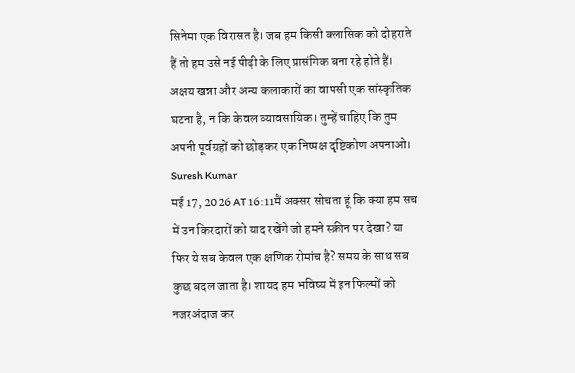सिनेमा एक विरासत है। जब हम किसी क्लासिक को दोहराते हैं तो हम उसे नई पीढ़ी के लिए प्रासंगिक बना रहे होते हैं। अक्षय खन्ना और अन्य कलाकारों का वापसी एक सांस्कृतिक घटना है, न कि केवल व्यावसायिक। तुम्हें चाहिए कि तुम अपनी पूर्वग्रहों को छोड़कर एक निष्पक्ष दृष्टिकोण अपनाओ।
Suresh Kumar
मई 17, 2026 AT 16:11मैं अक्सर सोचता हूं कि क्या हम सच में उन किरदारों को याद रखेंगे जो हमने स्क्रीन पर देखा? या फिर ये सब केवल एक क्षणिक रोमांच है? समय के साथ सब कुछ बदल जाता है। शायद हम भविष्य में इन फिल्मों को नजरअंदाज कर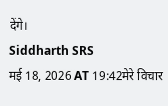देंगे।
Siddharth SRS
मई 18, 2026 AT 19:42मेरे विचार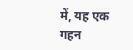में, यह एक गहन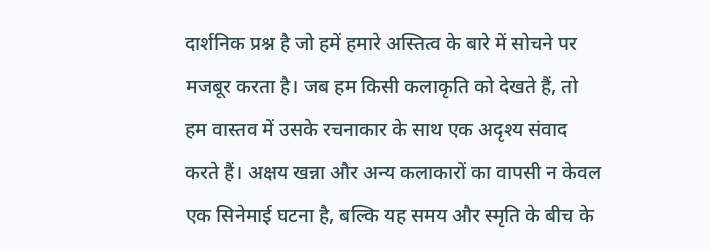दार्शनिक प्रश्न है जो हमें हमारे अस्तित्व के बारे में सोचने पर मजबूर करता है। जब हम किसी कलाकृति को देखते हैं, तो हम वास्तव में उसके रचनाकार के साथ एक अदृश्य संवाद करते हैं। अक्षय खन्ना और अन्य कलाकारों का वापसी न केवल एक सिनेमाई घटना है, बल्कि यह समय और स्मृति के बीच के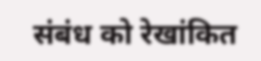संबंध को रेखांकित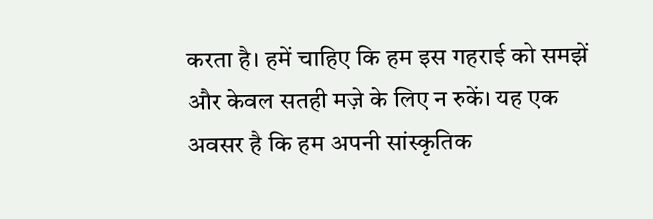करता है। हमें चाहिए कि हम इस गहराई को समझें और केवल सतही मज़े के लिए न रुकें। यह एक अवसर है कि हम अपनी सांस्कृतिक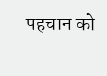पहचान को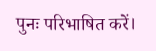पुनः परिभाषित करें।